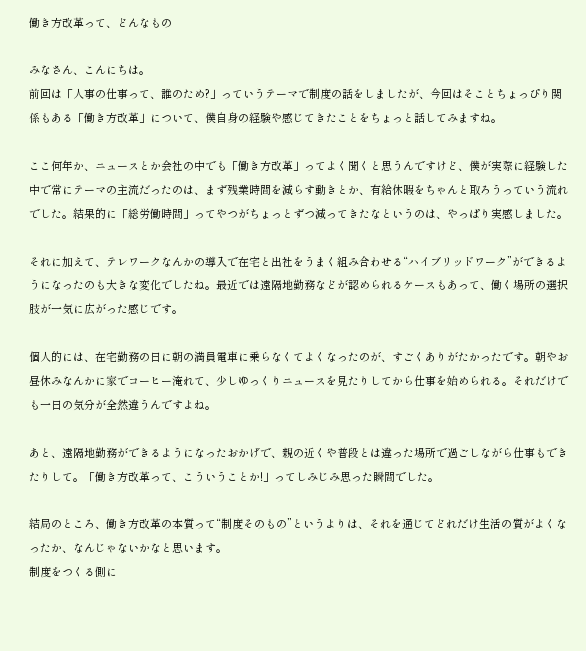働き方改革って、どんなもの

みなさん、こんにちは。
前回は「人事の仕事って、誰のため?」っていうテーマで制度の話をしましたが、今回はそことちょっぴり関係もある「働き方改革」について、僕自身の経験や感じてきたことをちょっと話してみますね。

ここ何年か、ニュースとか会社の中でも「働き方改革」ってよく聞くと思うんですけど、僕が実際に経験した中で常にテーマの主流だったのは、まず残業時間を減らす動きとか、有給休暇をちゃんと取ろうっていう流れでした。結果的に「総労働時間」ってやつがちょっとずつ減ってきたなというのは、やっぱり実感しました。

それに加えて、テレワークなんかの導入で在宅と出社をうまく組み合わせる“ハイブリッドワーク”ができるようになったのも大きな変化でしたね。最近では遠隔地勤務などが認められるケースもあって、働く場所の選択肢が一気に広がった感じです。

個人的には、在宅勤務の日に朝の満員電車に乗らなくてよくなったのが、すごくありがたかったです。朝やお昼休みなんかに家でコーヒー淹れて、少しゆっくりニュースを見たりしてから仕事を始められる。それだけでも一日の気分が全然違うんですよね。

あと、遠隔地勤務ができるようになったおかげで、親の近くや普段とは違った場所で過ごしながら仕事もできたりして。「働き方改革って、こういうことか!」ってしみじみ思った瞬間でした。

結局のところ、働き方改革の本質って“制度そのもの”というよりは、それを通じてどれだけ生活の質がよくなったか、なんじゃないかなと思います。
制度をつくる側に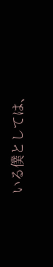いる僕としては、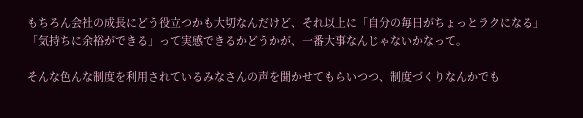もちろん会社の成長にどう役立つかも大切なんだけど、それ以上に「自分の毎日がちょっとラクになる」「気持ちに余裕ができる」って実感できるかどうかが、一番大事なんじゃないかなって。

そんな色んな制度を利用されているみなさんの声を聞かせてもらいつつ、制度づくりなんかでも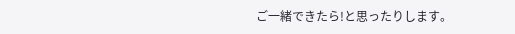ご一緒できたら!と思ったりします。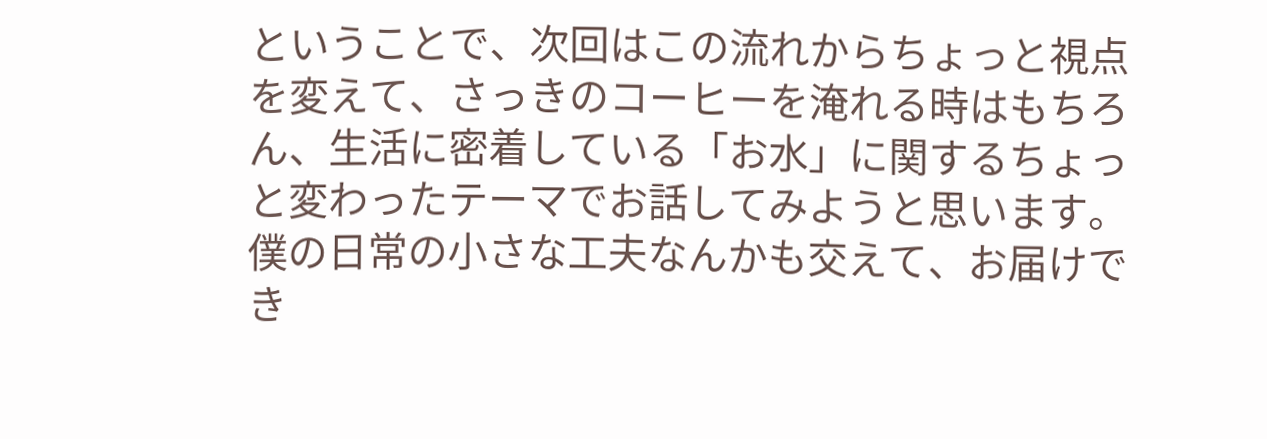ということで、次回はこの流れからちょっと視点を変えて、さっきのコーヒーを淹れる時はもちろん、生活に密着している「お水」に関するちょっと変わったテーマでお話してみようと思います。
僕の日常の小さな工夫なんかも交えて、お届けでき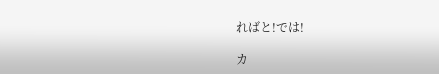ればと!では!

カ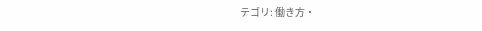テゴリ: 働き方・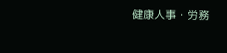健康人事・労務